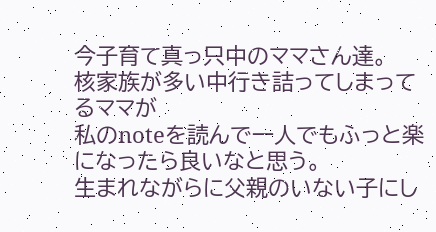今子育て真っ只中のママさん達。
核家族が多い中行き詰ってしまってるママが
私のnoteを読んで一人でもふっと楽になったら良いなと思う。
生まれながらに父親のいない子にし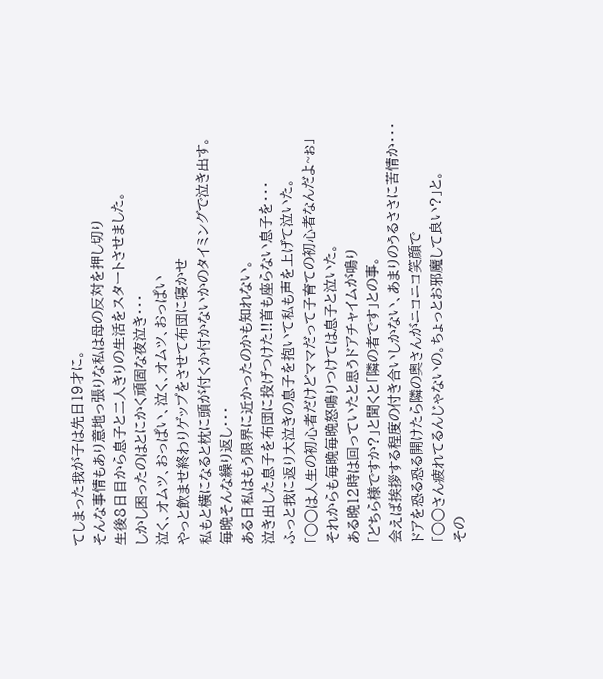てしまった我が子は先日19才に。
そんな事情もあり意地っ張りな私は母の反対を押し切り
生後8日目から息子と二人きりの生活をスタートさせました。
しかし困ったのはとにかく頑固な夜泣き・・・
泣く、オムツ、おっぱい、泣く、オムツ、おっぱい
やっと飲ませ終わりゲップをさせて布団に寝かせ
私もと横になると枕に頭が付くか付かないかのタイミングで泣き出す。
毎晩そんな繰り返し・・・
ある日私はもう限界に近かったのかも知れない。
泣き出した息子を布団に投げつけた!!首も座らない息子を・・・
ふっと我に返り大泣きの息子を抱いて私も声を上げて泣いた。
「○○は人生の初心者だけどママだって子育ての初心者なんだよ~ぉ」
それからも毎晩毎晩怒鳴りつけては息子と泣いた。
ある晩12時は回っていたと思うドアチャイムが鳴り
「どちら様ですか?」と聞くと「隣の者です」との事。
会えば挨拶する程度の付き合いしかない、あまりのうるささに苦情か・・・
ドアを恐る恐る開けたら隣の奥さんがニコニコ笑顔で
「○○さん疲れてるんじゃないの。ちょっとお邪魔して良い?」と。
その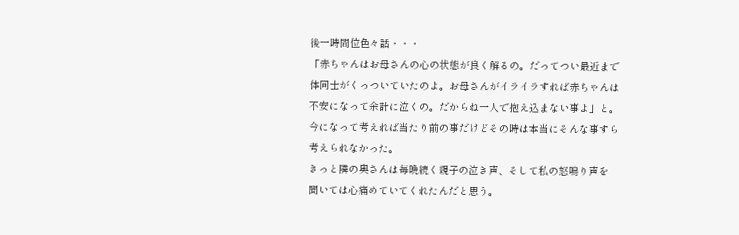後一時間位色々話・・・
「赤ちゃんはお母さんの心の状態が良く解るの。だってつい最近まで
体同士がくっついていたのよ。お母さんがイライラすれば赤ちゃんは
不安になって余計に泣くの。だからね一人で抱え込まない事よ」と。
今になって考えれば当たり前の事だけどその時は本当にそんな事すら
考えられなかった。
きっと隣の奥さんは毎晩続く親子の泣き声、そして私の怒鳴り声を
聞いては心痛めていてくれたんだと思う。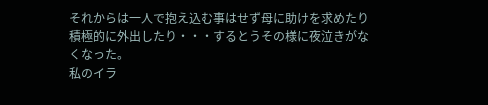それからは一人で抱え込む事はせず母に助けを求めたり
積極的に外出したり・・・するとうその様に夜泣きがなくなった。
私のイラ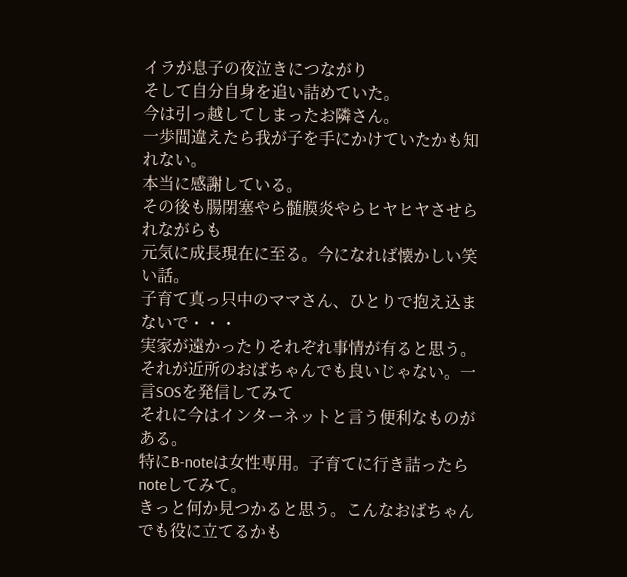イラが息子の夜泣きにつながり
そして自分自身を追い詰めていた。
今は引っ越してしまったお隣さん。
一歩間違えたら我が子を手にかけていたかも知れない。
本当に感謝している。
その後も腸閉塞やら髄膜炎やらヒヤヒヤさせられながらも
元気に成長現在に至る。今になれば懐かしい笑い話。
子育て真っ只中のママさん、ひとりで抱え込まないで・・・
実家が遠かったりそれぞれ事情が有ると思う。
それが近所のおばちゃんでも良いじゃない。一言SOSを発信してみて
それに今はインターネットと言う便利なものがある。
特にB-noteは女性専用。子育てに行き詰ったらnoteしてみて。
きっと何か見つかると思う。こんなおばちゃんでも役に立てるかも